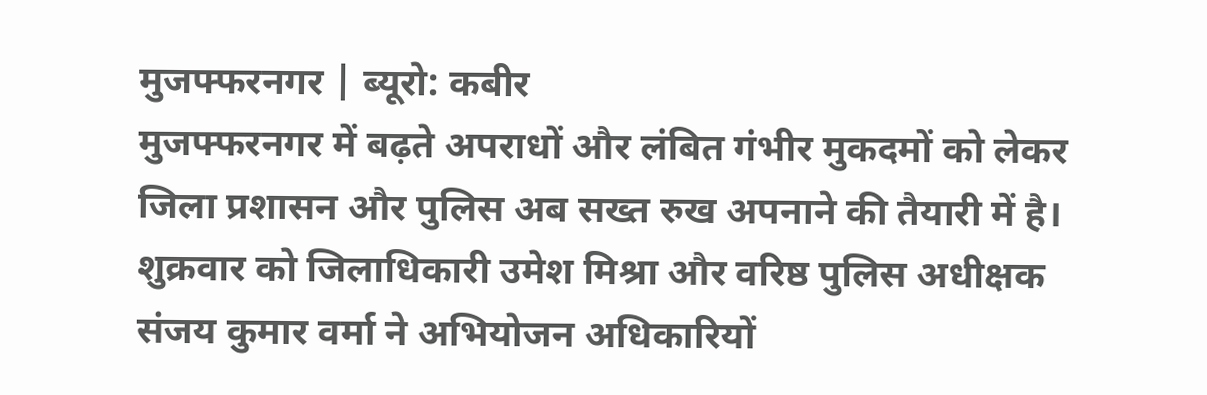मुजफ्फरनगर | ब्यूरो: कबीर
मुजफ्फरनगर में बढ़ते अपराधों और लंबित गंभीर मुकदमों को लेकर जिला प्रशासन और पुलिस अब सख्त रुख अपनाने की तैयारी में है। शुक्रवार को जिलाधिकारी उमेश मिश्रा और वरिष्ठ पुलिस अधीक्षक संजय कुमार वर्मा ने अभियोजन अधिकारियों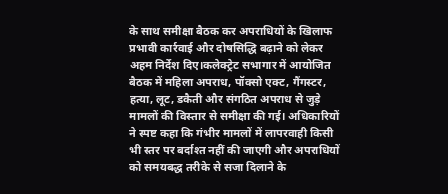के साथ समीक्षा बैठक कर अपराधियों के खिलाफ प्रभावी कार्रवाई और दोषसिद्धि बढ़ाने को लेकर अहम निर्देश दिए।कलेक्ट्रेट सभागार में आयोजित बैठक में महिला अपराध, पॉक्सो एक्ट, गैंगस्टर, हत्या, लूट, डकैती और संगठित अपराध से जुड़े मामलों की विस्तार से समीक्षा की गई। अधिकारियों ने स्पष्ट कहा कि गंभीर मामलों में लापरवाही किसी भी स्तर पर बर्दाश्त नहीं की जाएगी और अपराधियों को समयबद्ध तरीके से सजा दिलाने के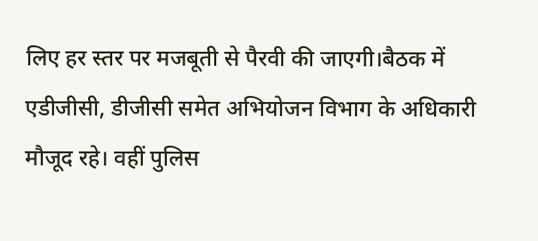लिए हर स्तर पर मजबूती से पैरवी की जाएगी।बैठक में एडीजीसी, डीजीसी समेत अभियोजन विभाग के अधिकारी मौजूद रहे। वहीं पुलिस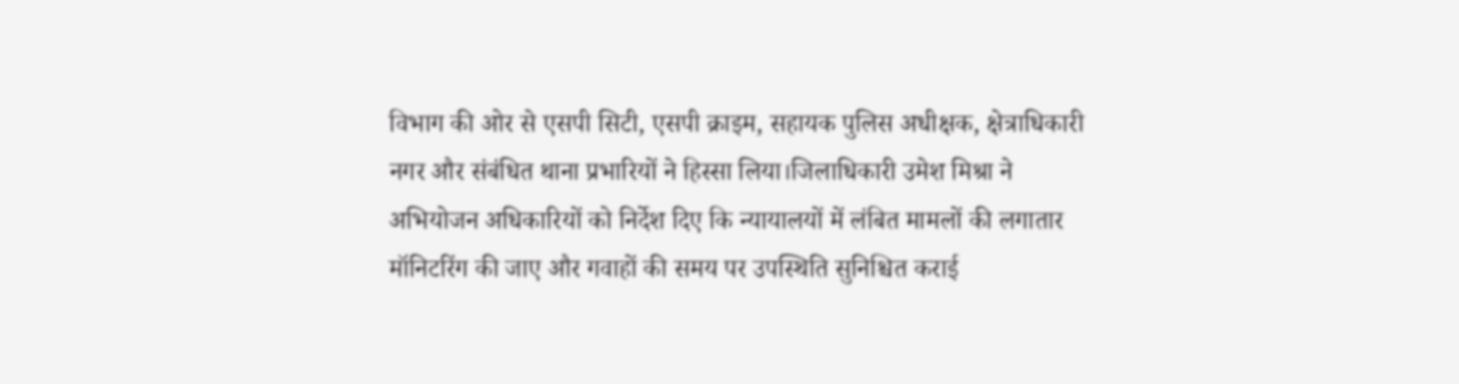विभाग की ओर से एसपी सिटी, एसपी क्राइम, सहायक पुलिस अधीक्षक, क्षेत्राधिकारी नगर और संबंधित थाना प्रभारियों ने हिस्सा लिया।जिलाधिकारी उमेश मिश्रा ने अभियोजन अधिकारियों को निर्देश दिए कि न्यायालयों में लंबित मामलों की लगातार मॉनिटरिंग की जाए और गवाहों की समय पर उपस्थिति सुनिश्चित कराई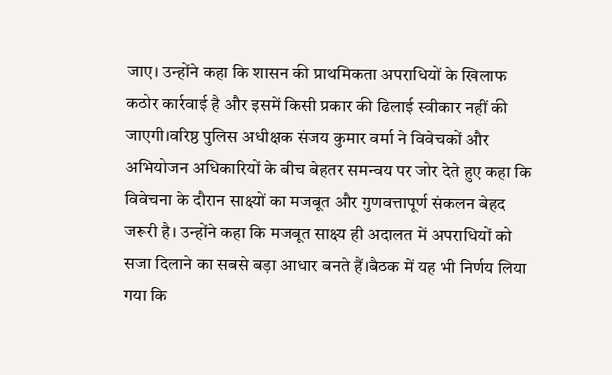जाए। उन्होंने कहा कि शासन की प्राथमिकता अपराधियों के खिलाफ कठोर कार्रवाई है और इसमें किसी प्रकार की ढिलाई स्वीकार नहीं की जाएगी।वरिष्ठ पुलिस अधीक्षक संजय कुमार वर्मा ने विवेचकों और अभियोजन अधिकारियों के बीच बेहतर समन्वय पर जोर देते हुए कहा कि विवेचना के दौरान साक्ष्यों का मजबूत और गुणवत्तापूर्ण संकलन बेहद जरूरी है। उन्होंने कहा कि मजबूत साक्ष्य ही अदालत में अपराधियों को सजा दिलाने का सबसे बड़ा आधार बनते हैं।बैठक में यह भी निर्णय लिया गया कि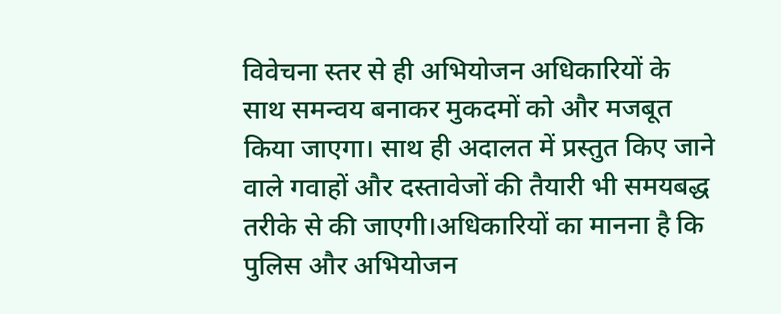विवेचना स्तर से ही अभियोजन अधिकारियों के साथ समन्वय बनाकर मुकदमों को और मजबूत किया जाएगा। साथ ही अदालत में प्रस्तुत किए जाने वाले गवाहों और दस्तावेजों की तैयारी भी समयबद्ध तरीके से की जाएगी।अधिकारियों का मानना है कि पुलिस और अभियोजन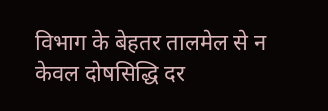विभाग के बेहतर तालमेल से न केवल दोषसिद्धि दर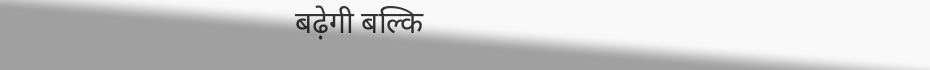बढ़ेगी बल्कि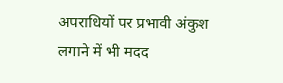अपराधियों पर प्रभावी अंकुश लगाने में भी मदद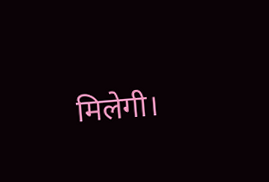मिलेगी।